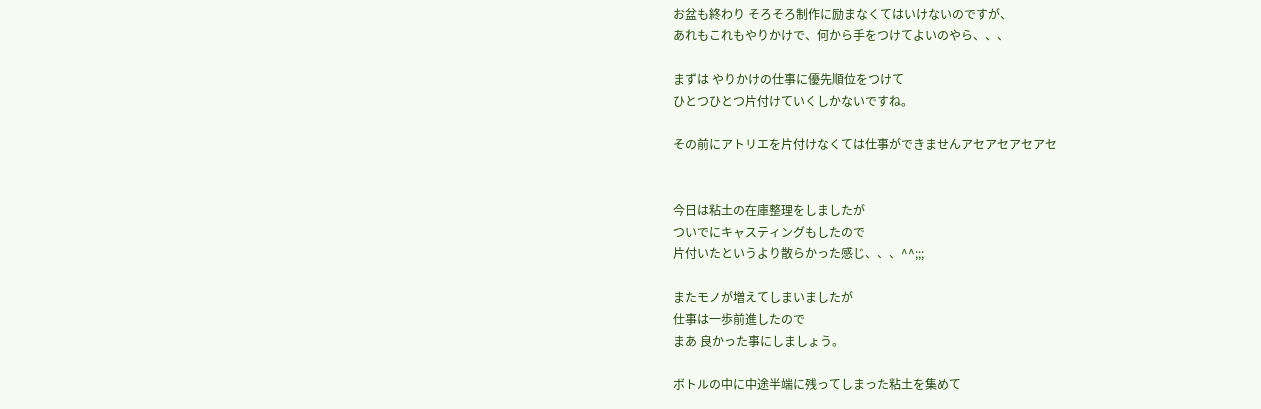お盆も終わり そろそろ制作に励まなくてはいけないのですが、
あれもこれもやりかけで、何から手をつけてよいのやら、、、

まずは やりかけの仕事に優先順位をつけて
ひとつひとつ片付けていくしかないですね。

その前にアトリエを片付けなくては仕事ができませんアセアセアセアセ


今日は粘土の在庫整理をしましたが
ついでにキャスティングもしたので
片付いたというより散らかった感じ、、、^^;;;

またモノが増えてしまいましたが
仕事は一歩前進したので
まあ 良かった事にしましょう。

ボトルの中に中途半端に残ってしまった粘土を集めて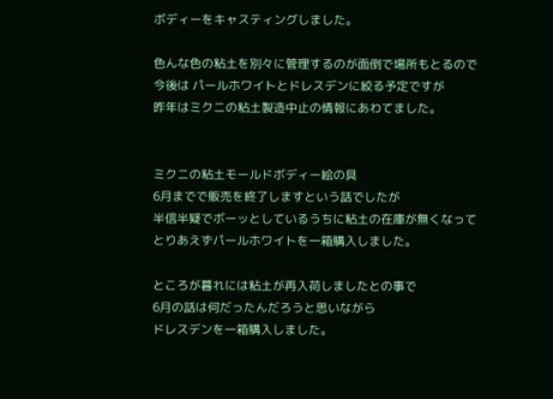ボディーをキャスティングしました。

色んな色の粘土を別々に管理するのが面倒で場所もとるので
今後は パールホワイトとドレスデンに絞る予定ですが
昨年はミクニの粘土製造中止の情報にあわてました。


ミクニの粘土モールドボディー絵の具
6月までで販売を終了しますという話でしたが
半信半疑でボーッとしているうちに粘土の在庫が無くなって
とりあえずパールホワイトを一箱購入しました。

ところが暮れには粘土が再入荷しましたとの事で
6月の話は何だったんだろうと思いながら
ドレスデンを一箱購入しました。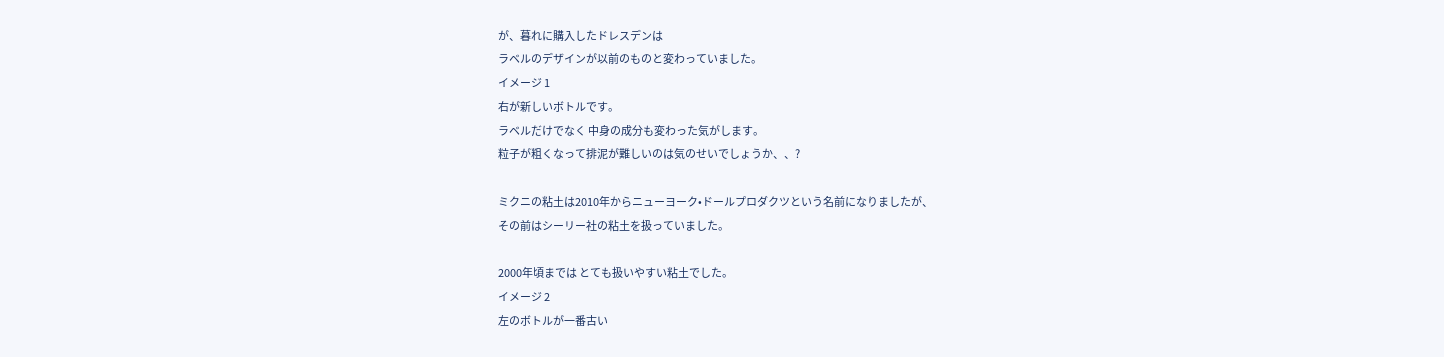が、暮れに購入したドレスデンは
ラベルのデザインが以前のものと変わっていました。
イメージ 1
右が新しいボトルです。
ラベルだけでなく 中身の成分も変わった気がします。
粒子が粗くなって排泥が難しいのは気のせいでしょうか、、?

ミクニの粘土は2010年からニューヨーク•ドールプロダクツという名前になりましたが、
その前はシーリー社の粘土を扱っていました。

2000年頃までは とても扱いやすい粘土でした。
イメージ 2
左のボトルが一番古い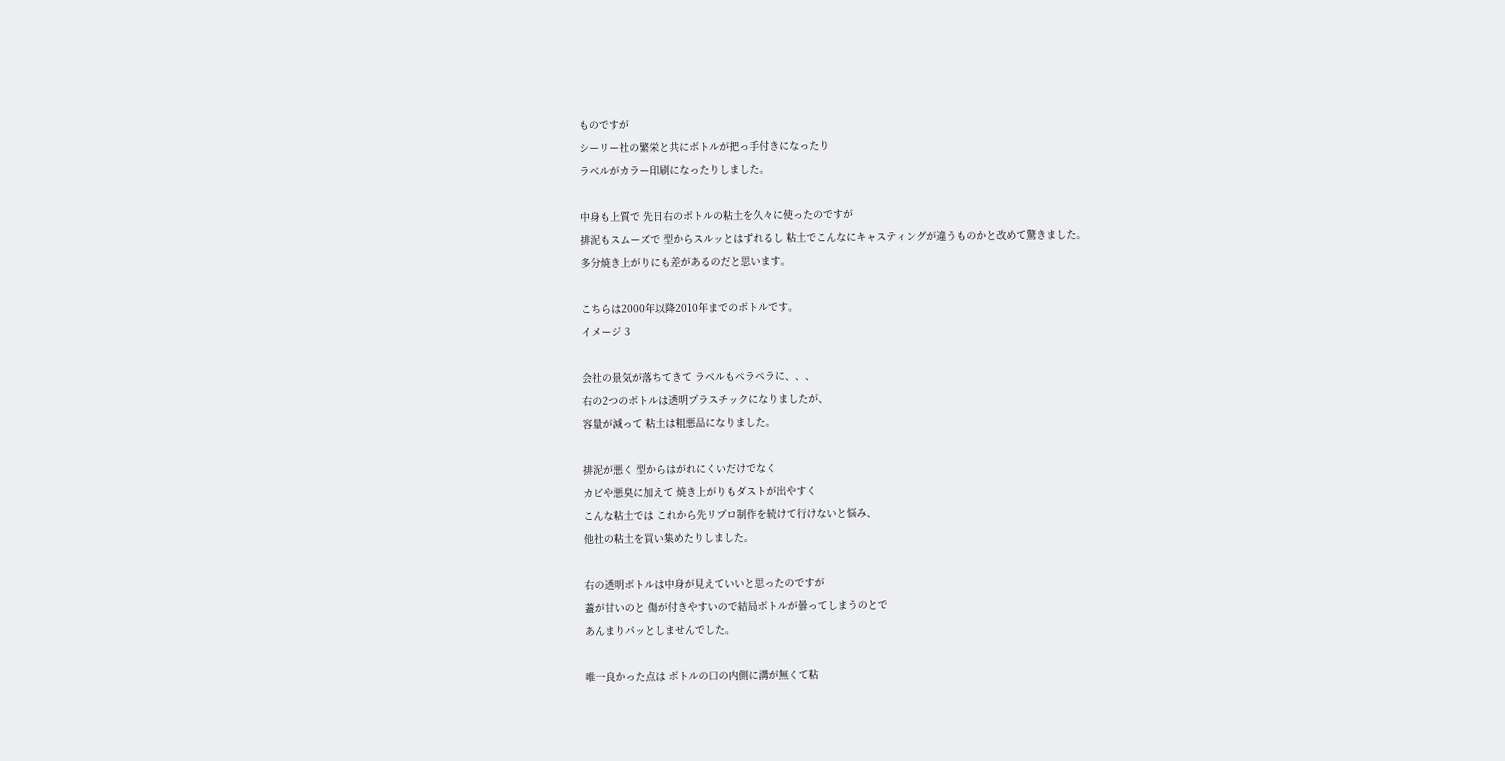ものですが
シーリー社の繁栄と共にボトルが把っ手付きになったり
ラベルがカラー印刷になったりしました。

中身も上質で 先日右のボトルの粘土を久々に使ったのですが
排泥もスムーズで 型からスルッとはずれるし 粘土でこんなにキャスティングが違うものかと改めて驚きました。
多分焼き上がりにも差があるのだと思います。

こちらは2000年以降2010年までのボトルです。
イメージ 3

会社の景気が落ちてきて ラベルもペラペラに、、、
右の2つのボトルは透明プラスチックになりましたが、
容量が減って 粘土は粗悪品になりました。

排泥が悪く 型からはがれにくいだけでなく
カビや悪臭に加えて 焼き上がりもダストが出やすく
こんな粘土では これから先リプロ制作を続けて行けないと悩み、
他社の粘土を買い集めたりしました。

右の透明ボトルは中身が見えていいと思ったのですが
蓋が甘いのと 傷が付きやすいので結局ボトルが曇ってしまうのとで
あんまりパッとしませんでした。

唯一良かった点は ボトルの口の内側に溝が無くて粘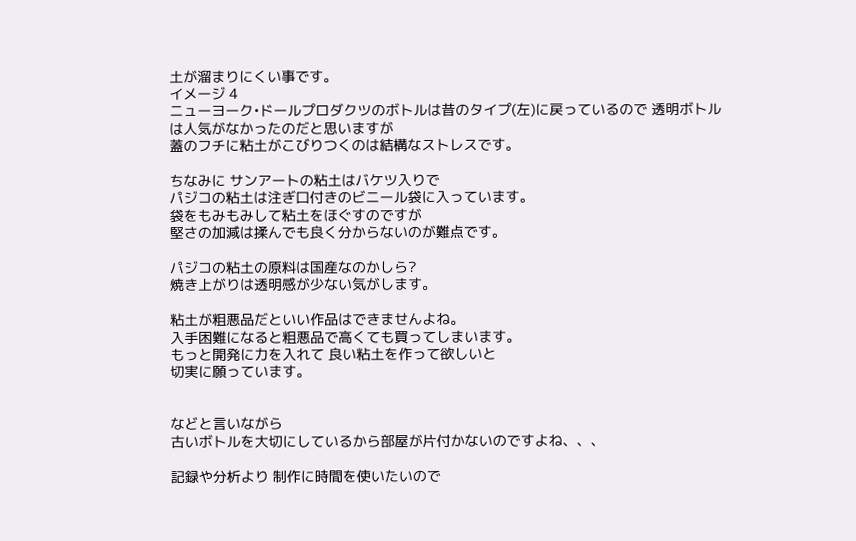土が溜まりにくい事です。
イメージ 4
ニューヨーク•ドールプロダクツのボトルは昔のタイプ(左)に戻っているので 透明ボトルは人気がなかったのだと思いますが
蓋のフチに粘土がこびりつくのは結構なストレスです。

ちなみに サンアートの粘土はバケツ入りで
パジコの粘土は注ぎ口付きのビニール袋に入っています。
袋をもみもみして粘土をほぐすのですが
堅さの加減は揉んでも良く分からないのが難点です。

パジコの粘土の原料は国産なのかしら?
焼き上がりは透明感が少ない気がします。

粘土が粗悪品だといい作品はできませんよね。
入手困難になると粗悪品で高くても買ってしまいます。
もっと開発に力を入れて 良い粘土を作って欲しいと
切実に願っています。


などと言いながら
古いボトルを大切にしているから部屋が片付かないのですよね、、、

記録や分析より 制作に時間を使いたいので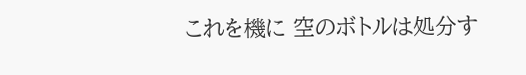これを機に 空のボトルは処分す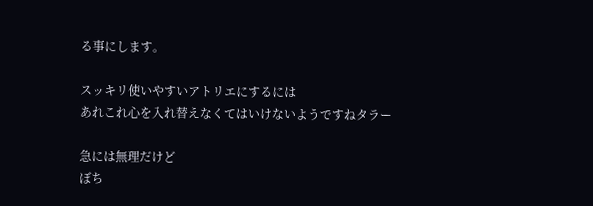る事にします。

スッキリ使いやすいアトリエにするには
あれこれ心を入れ替えなくてはいけないようですねタラー

急には無理だけど
ぼち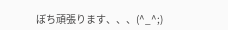ぼち頑張ります、、、(^_^;)